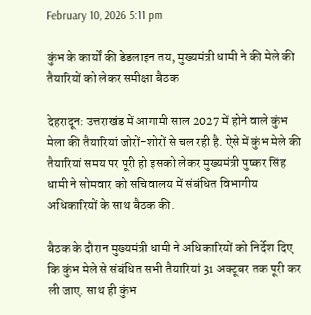February 10, 2026 5:11 pm

कुंभ के कार्यों की डेडलाइन तय, मुख्यमंत्री धामी ने की मेले की तैयारियों को लेकर समीक्षा बैठक

देहरादून: उत्तराखंड में आगामी साल 2027 में होने वाले कुंभ मेला की तैयारियां जोरों-शोरों से चल रही है. ऐसे में कुंभ मेले की तैयारियां समय पर पूरी हो इसको लेकर मुख्यमंत्री पुष्कर सिंह धामी ने सोमवार को सचिवालय में संबंधित विभागीय अधिकारियों के साथ बैठक की.

बैठक के दौरान मुख्यमंत्री धामी ने अधिकारियों को निर्देश दिए कि कुंभ मेले से संबंधित सभी तैयारियां 31 अक्टूबर तक पूरी कर ली जाए. साथ ही कुंभ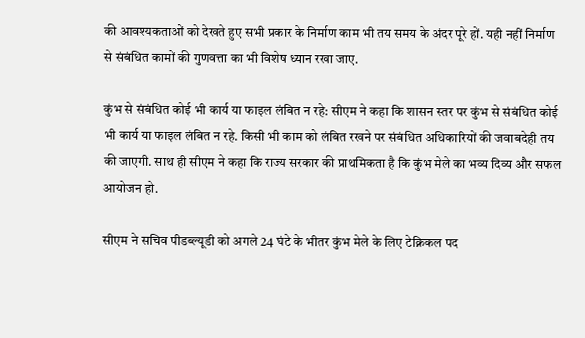की आवश्यकताओं को देखते हुए सभी प्रकार के निर्माण काम भी तय समय के अंदर पूरे हों. यही नहीं निर्माण से संबंधित कामों की गुणवत्ता का भी विशेष ध्यान रखा जाए.

कुंभ से संबंधित कोई भी कार्य या फाइल लंबित न रहे: सीएम ने कहा कि शासन स्तर पर कुंभ से संबंधित कोई भी कार्य या फाइल लंबित न रहे. किसी भी काम को लंबित रखने पर संबंधित अधिकारियों की जवाबदेही तय की जाएगी. साथ ही सीएम ने कहा कि राज्य सरकार की प्राथमिकता है कि कुंभ मेले का भव्य दिव्य और सफल आयोजन हो.

सीएम ने सचिव पीडब्ल्यूडी को अगले 24 घंटे के भीतर कुंभ मेले के लिए टेक्निकल पद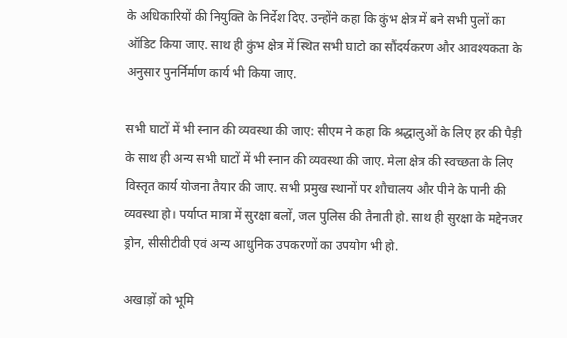के अधिकारियों की नियुक्ति के निर्देश दिए. उन्होंने कहा कि कुंभ क्षेत्र में बने सभी पुलों का ऑडिट किया जाए. साथ ही कुंभ क्षेत्र में स्थित सभी घाटो का सौंदर्यकरण और आवश्यकता के अनुसार पुनर्निर्माण कार्य भी किया जाए.

सभी घाटों में भी स्नान की व्यवस्था की जाए: सीएम ने कहा कि श्रद्धालुओं के लिए हर की पैड़ी के साथ ही अन्य सभी घाटों में भी स्नान की व्यवस्था की जाए. मेला क्षेत्र की स्वच्छता के लिए विस्तृत कार्य योजना तैयार की जाए. सभी प्रमुख स्थानों पर शौचालय और पीने के पानी की व्यवस्था हो। पर्याप्त मात्रा में सुरक्षा बलों, जल पुलिस की तैनाती हो. साथ ही सुरक्षा के मद्देनजर ड्रोन, सीसीटीवी एवं अन्य आधुनिक उपकरणों का उपयोग भी हो.

अखाड़ों को भूमि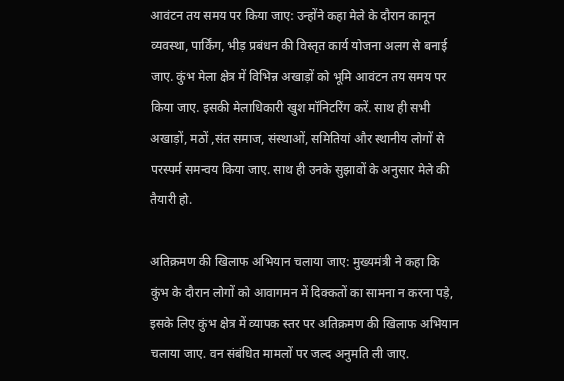आवंटन तय समय पर किया जाए: उन्होंने कहा मेले के दौरान कानून व्यवस्था, पार्किंग, भीड़ प्रबंधन की विस्तृत कार्य योजना अलग से बनाई जाए. कुंभ मेला क्षेत्र में विभिन्न अखाड़ों को भूमि आवंटन तय समय पर किया जाए. इसकी मेलाधिकारी खुश मॉनिटरिंग करें. साथ ही सभी अखाड़ों, मठों ,संत समाज, संस्थाओं, समितियां और स्थानीय लोगों से परस्पर्म समन्वय किया जाए. साथ ही उनके सुझावों के अनुसार मेले की तैयारी हो.

अतिक्रमण की खिलाफ अभियान चलाया जाए: मुख्यमंत्री ने कहा कि कुंभ के दौरान लोगों को आवागमन में दिक्कतों का सामना न करना पड़े, इसके लिए कुंभ क्षेत्र में व्यापक स्तर पर अतिक्रमण की खिलाफ अभियान चलाया जाए. वन संबंधित मामलों पर जल्द अनुमति ली जाए.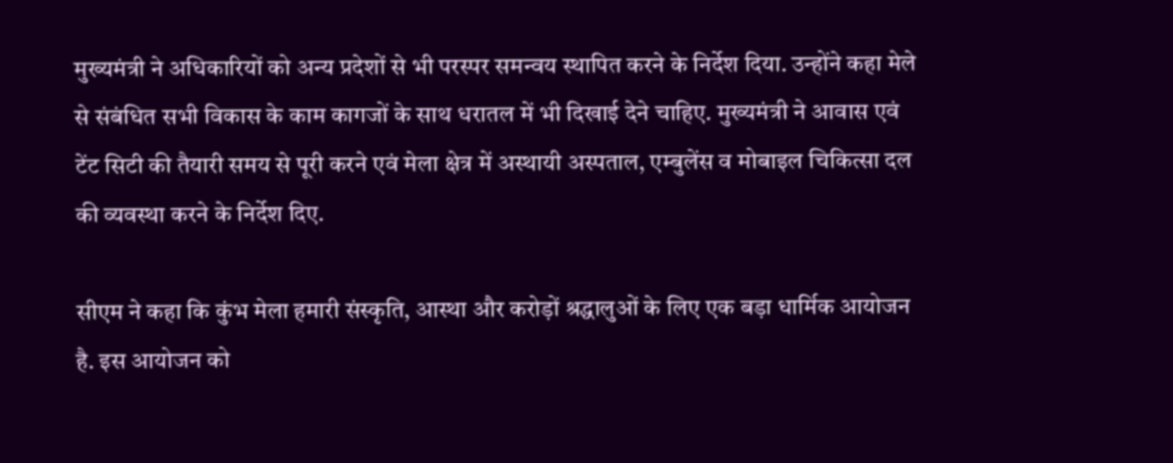मुख्यमंत्री ने अधिकारियों को अन्य प्रदेशों से भी परस्पर समन्वय स्थापित करने के निर्देश दिया. उन्होंने कहा मेले से संबंधित सभी विकास के काम कागजों के साथ धरातल में भी दिखाई देने चाहिए. मुख्यमंत्री ने आवास एवं टेंट सिटी की तैयारी समय से पूरी करने एवं मेला क्षेत्र में अस्थायी अस्पताल, एम्बुलेंस व मोबाइल चिकित्सा दल की व्यवस्था करने के निर्देश दिए.

सीएम ने कहा कि कुंभ मेला हमारी संस्कृति, आस्था और करोड़ों श्रद्धालुओं के लिए एक बड़ा धार्मिक आयोजन है. इस आयोजन को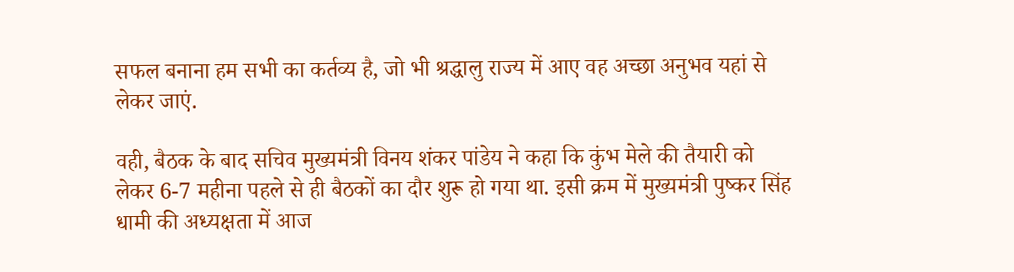सफल बनाना हम सभी का कर्तव्य है, जो भी श्रद्धालु राज्य में आए वह अच्छा अनुभव यहां से लेकर जाएं.

वही, बैठक के बाद सचिव मुख्यमंत्री विनय शंकर पांडेय ने कहा कि कुंभ मेले की तैयारी को लेकर 6-7 महीना पहले से ही बैठकों का दौर शुरू हो गया था. इसी क्रम में मुख्यमंत्री पुष्कर सिंह धामी की अध्यक्षता में आज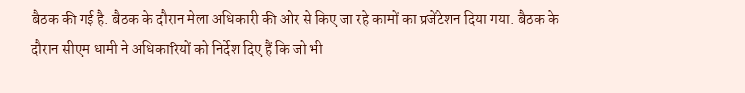बैठक की गई है. बैठक के दौरान मेला अधिकारी की ओर से किए जा रहे कामों का प्रजेंटेशन दिया गया. बैठक के दौरान सीएम धामी ने अधिकारियों को निर्देश दिए हैं कि जो भी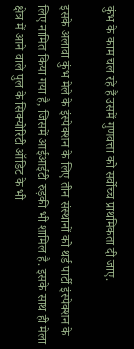कुंभ के काम चल रहे हैं उसमें गुणवत्ता को सर्वोच्च प्राथमिकता दी जाए.

इसके अलावा कुंभ मेले के इंस्पेक्शन के लिए तीन संस्थानों को थर्ड पार्टी इंस्पेक्शन के लिए नामित किया गया है, जिसमें आईआईटी रुड़की भी शामिल है. इसके साथ ही मेला क्षेत्र में आने वाले पुल के सिक्योरिटी ऑडिट के भी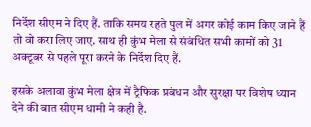निर्देश सीएम ने दिए हैं. ताकि समय रहते पुल में अगर कोई काम किए जाने हैं तो वो करा लिए जाए. साथ ही कुंभ मेला से संबंधित सभी कामों को 31 अक्टूबर से पहले पूरा करने के निर्देश दिए हैं.

इसके अलावा कुंभ मेला क्षेत्र में ट्रैफिक प्रबंधन और सुरक्षा पर विशेष ध्यान देने की बात सीएम धामी ने कही है.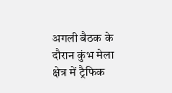अगली बैठक के दौरान कुंभ मेला क्षेत्र में ट्रैफिक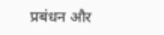प्रबंधन और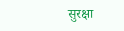सुरक्षा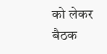को लेकर बैठक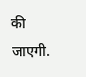की जाएगी.